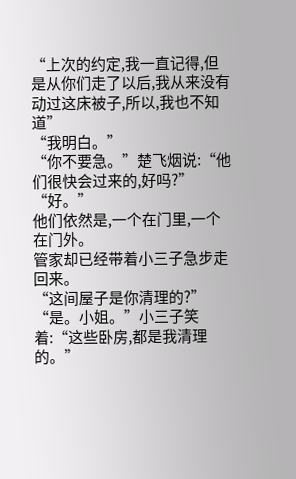“上次的约定,我一直记得,但是从你们走了以后,我从来没有动过这床被子,所以,我也不知道”
“我明白。”
“你不要急。”楚飞烟说:“他们很快会过来的,好吗?”
“好。”
他们依然是,一个在门里,一个在门外。
管家却已经带着小三子急步走回来。
“这间屋子是你清理的?”
“是。小姐。”小三子笑着:“这些卧房,都是我清理的。”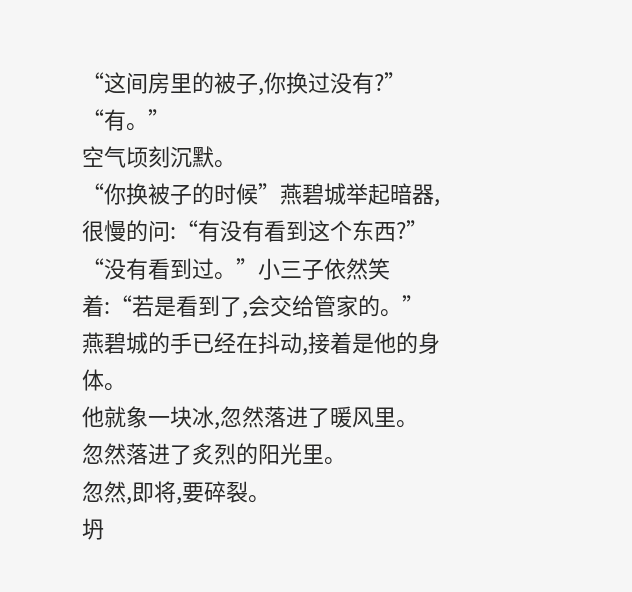“这间房里的被子,你换过没有?”
“有。”
空气顷刻沉默。
“你换被子的时候”燕碧城举起暗器,很慢的问:“有没有看到这个东西?”
“没有看到过。”小三子依然笑着:“若是看到了,会交给管家的。”
燕碧城的手已经在抖动,接着是他的身体。
他就象一块冰,忽然落进了暖风里。
忽然落进了炙烈的阳光里。
忽然,即将,要碎裂。
坍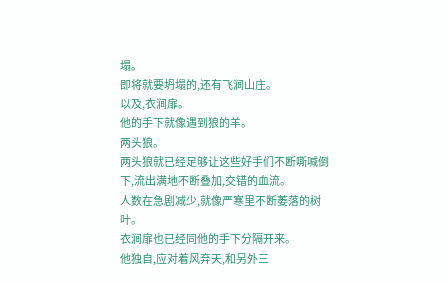塌。
即将就要坍塌的,还有飞涧山庄。
以及,衣涧扉。
他的手下就像遇到狼的羊。
两头狼。
两头狼就已经足够让这些好手们不断嘶喊倒下,流出满地不断叠加,交错的血流。
人数在急剧减少,就像严寒里不断萎落的树叶。
衣涧扉也已经同他的手下分隔开来。
他独自,应对着风弃天,和另外三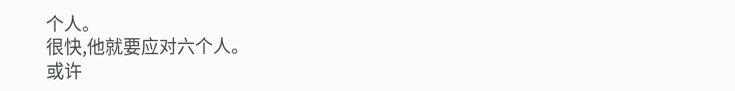个人。
很快,他就要应对六个人。
或许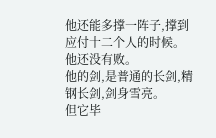他还能多撑一阵子,撑到应付十二个人的时候。
他还没有败。
他的剑,是普通的长剑,精钢长剑,剑身雪亮。
但它毕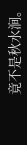竟不是秋水涧。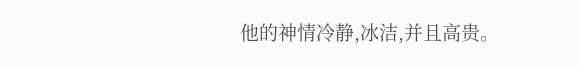他的神情冷静,冰洁,并且高贵。